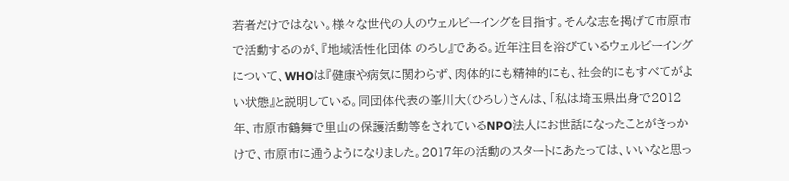若者だけではない。様々な世代の人のウェルビーイングを目指す。そんな志を掲げて市原市で活動するのが、『地域活性化団体 のろし』である。近年注目を浴びているウェルビーイングについて、WHOは『健康や病気に関わらず、肉体的にも精神的にも、社会的にもすべてがよい状態』と説明している。同団体代表の峯川大(ひろし)さんは、「私は埼玉県出身で2012年、市原市鶴舞で里山の保護活動等をされているNPO法人にお世話になったことがきっかけで、市原市に通うようになりました。2017年の活動のスタートにあたっては、いいなと思っ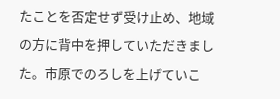たことを否定せず受け止め、地域の方に背中を押していただきました。市原でのろしを上げていこ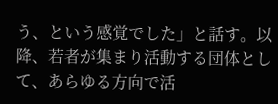う、という感覚でした」と話す。以降、若者が集まり活動する団体として、あらゆる方向で活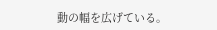動の幅を広げている。